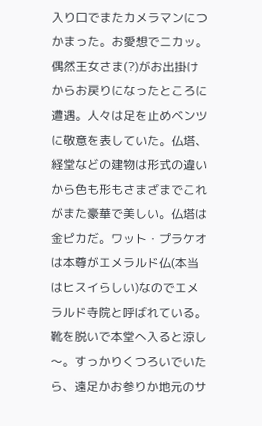入り口でまたカメラマンにつかまった。お愛想でニカッ。偶然王女さま(?)がお出掛けからお戻りになったところに遭遇。人々は足を止めベンツに敬意を表していた。仏塔、経堂などの建物は形式の違いから色も形もさまざまでこれがまた豪華で美しい。仏塔は金ピカだ。ワット・プラケオは本尊がエメラルド仏(本当はヒスイらしい)なのでエメラルド寺院と呼ばれている。靴を脱いで本堂へ入ると涼し〜。すっかりくつろいでいたら、遠足かお参りか地元のサ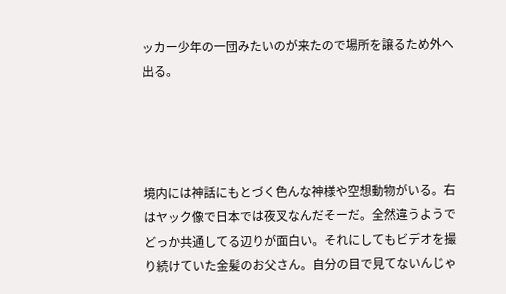ッカー少年の一団みたいのが来たので場所を譲るため外へ出る。




境内には神話にもとづく色んな神様や空想動物がいる。右はヤック像で日本では夜叉なんだそーだ。全然違うようでどっか共通してる辺りが面白い。それにしてもビデオを撮り続けていた金髪のお父さん。自分の目で見てないんじゃ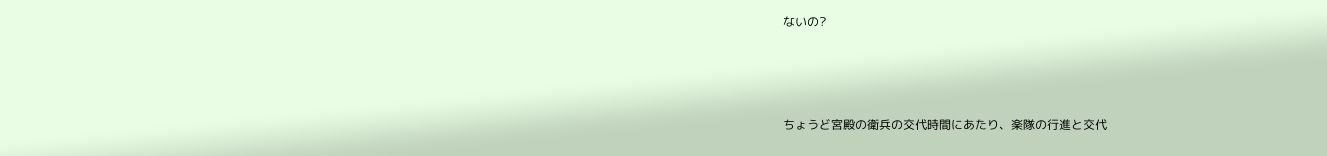ないの?



ちょうど宮殿の衛兵の交代時間にあたり、楽隊の行進と交代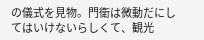の儀式を見物。門衛は微動だにしてはいけないらしくて、観光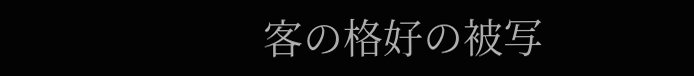客の格好の被写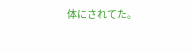体にされてた。